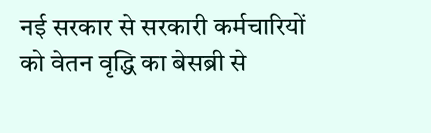नई सरकार से सरकारी कर्मचारियों को वेतन वृद्धि का बेसब्री से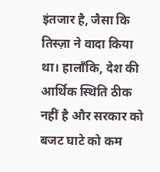इंतजार है, जैसा कि तिस्ज़ा ने वादा किया था। हालाँकि, देश की आर्थिक स्थिति ठीक नहीं है और सरकार को बजट घाटे को कम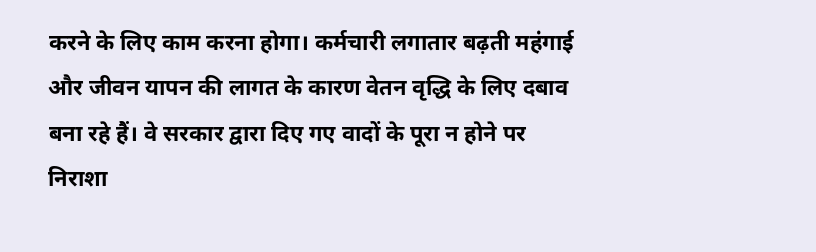करने के लिए काम करना होगा। कर्मचारी लगातार बढ़ती महंगाई और जीवन यापन की लागत के कारण वेतन वृद्धि के लिए दबाव बना रहे हैं। वे सरकार द्वारा दिए गए वादों के पूरा न होने पर निराशा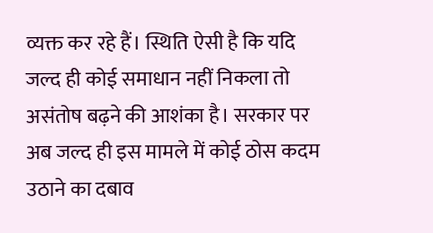व्यक्त कर रहे हैं। स्थिति ऐसी है कि यदि जल्द ही कोई समाधान नहीं निकला तो असंतोष बढ़ने की आशंका है। सरकार पर अब जल्द ही इस मामले में कोई ठोस कदम उठाने का दबाव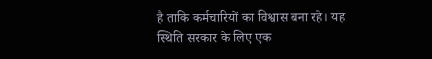है ताकि कर्मचारियों का विश्वास बना रहे। यह स्थिति सरकार के लिए एक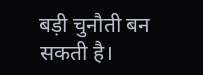बड़ी चुनौती बन सकती है।